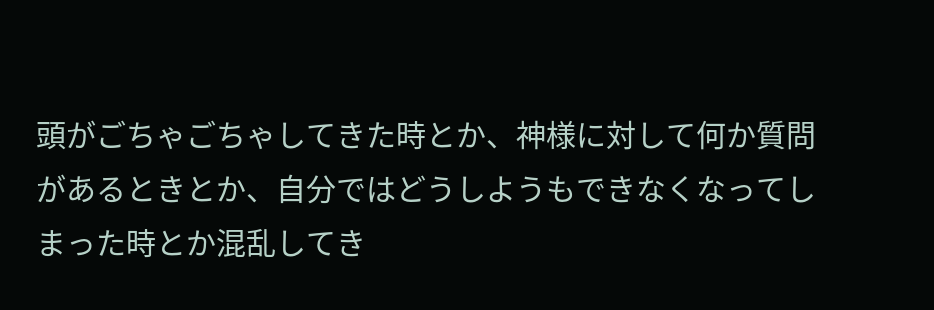頭がごちゃごちゃしてきた時とか、神様に対して何か質問があるときとか、自分ではどうしようもできなくなってしまった時とか混乱してき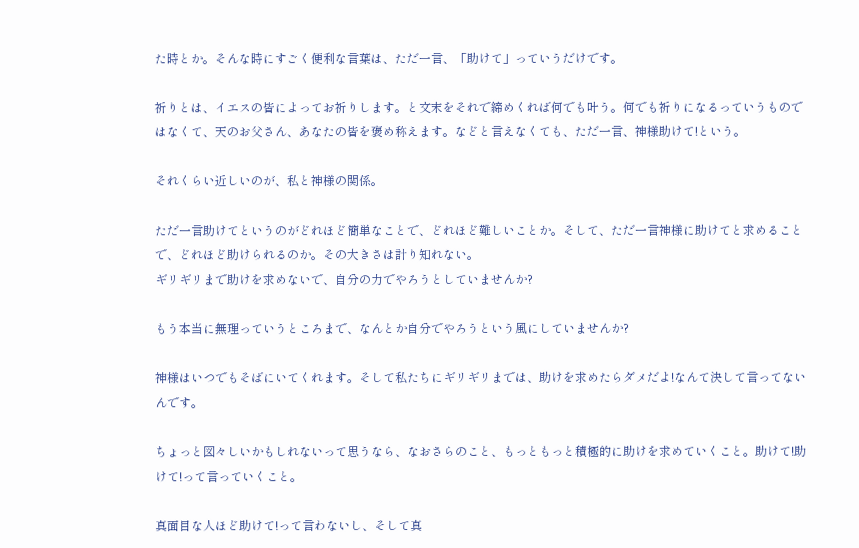た時とか。そんな時にすごく便利な言葉は、ただ一言、「助けて」っていうだけです。

祈りとは、イエスの皆によってお祈りします。と文末をそれで締めくれば何でも叶う。何でも祈りになるっていうものではなくて、天のお父さん、あなたの皆を褒め称えます。などと言えなくても、ただ一言、神様助けて!という。

それくらい近しいのが、私と神様の関係。

ただ一言助けてというのがどれほど簡単なことで、どれほど難しいことか。そして、ただ一言神様に助けてと求めることで、どれほど助けられるのか。その大きさは計り知れない。
ギリギリまで助けを求めないで、自分の力でやろうとしていませんか?

もう本当に無理っていうところまで、なんとか自分でやろうという風にしていませんか?

神様はいつでもそばにいてくれます。そして私たちにギリギリまでは、助けを求めたらダメだよ!なんて決して言ってないんです。

ちょっと図々しいかもしれないって思うなら、なおさらのこと、もっともっと積極的に助けを求めていくこと。助けて!助けて!って言っていくこと。

真面目な人ほど助けて!って言わないし、そして真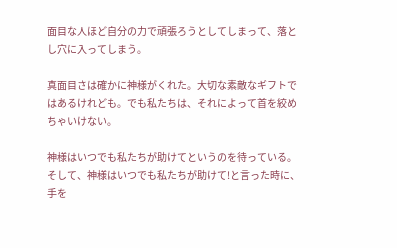面目な人ほど自分の力で頑張ろうとしてしまって、落とし穴に入ってしまう。

真面目さは確かに神様がくれた。大切な素敵なギフトではあるけれども。でも私たちは、それによって首を絞めちゃいけない。

神様はいつでも私たちが助けてというのを待っている。そして、神様はいつでも私たちが助けて!と言った時に、手を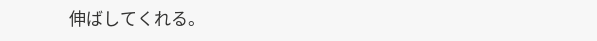伸ばしてくれる。